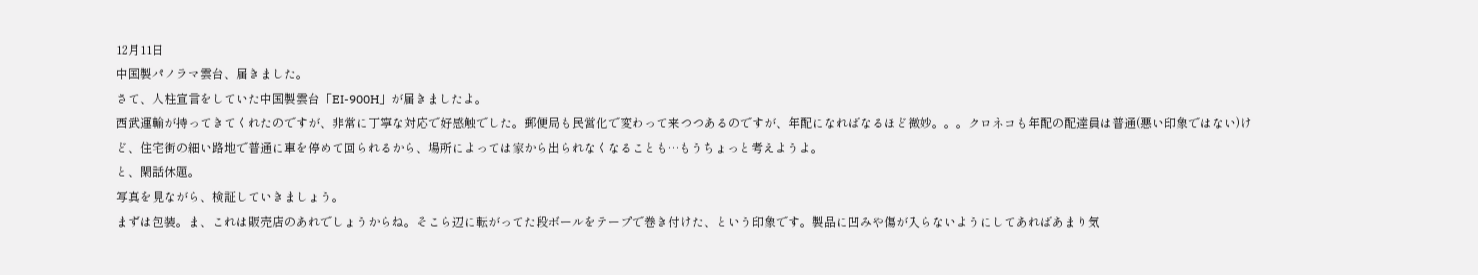12月11日
中国製パノラマ雲台、届きました。
さて、人柱宣言をしていた中国製雲台「EI-900H」が届きましたよ。
西武運輸が持ってきてくれたのですが、非常に丁寧な対応で好感触でした。郵便局も民営化で変わって来つつあるのですが、年配になればなるほど微妙。。。クロネコも年配の配達員は普通(悪い印象ではない)けど、住宅街の細い路地で普通に車を停めて回られるから、場所によっては家から出られなくなることも…もうちょっと考えようよ。
と、閑話休題。
写真を見ながら、検証していきましょう。
まずは包装。ま、これは販売店のあれでしょうからね。そこら辺に転がってた段ボールをテープで巻き付けた、という印象です。製品に凹みや傷が入らないようにしてあればあまり気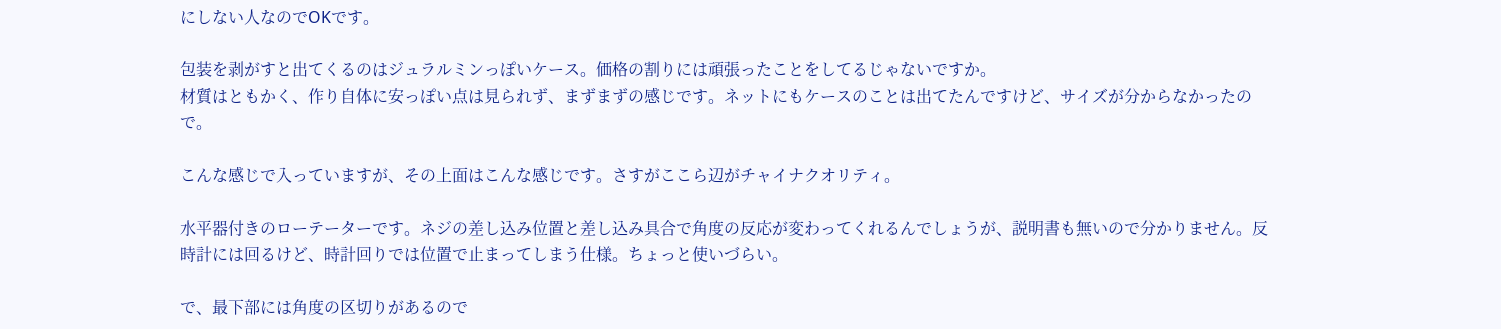にしない人なのでOKです。

包装を剥がすと出てくるのはジュラルミンっぽいケース。価格の割りには頑張ったことをしてるじゃないですか。
材質はともかく、作り自体に安っぽい点は見られず、まずまずの感じです。ネットにもケースのことは出てたんですけど、サイズが分からなかったので。

こんな感じで入っていますが、その上面はこんな感じです。さすがここら辺がチャイナクオリティ。

水平器付きのローテーターです。ネジの差し込み位置と差し込み具合で角度の反応が変わってくれるんでしょうが、説明書も無いので分かりません。反時計には回るけど、時計回りでは位置で止まってしまう仕様。ちょっと使いづらい。

で、最下部には角度の区切りがあるので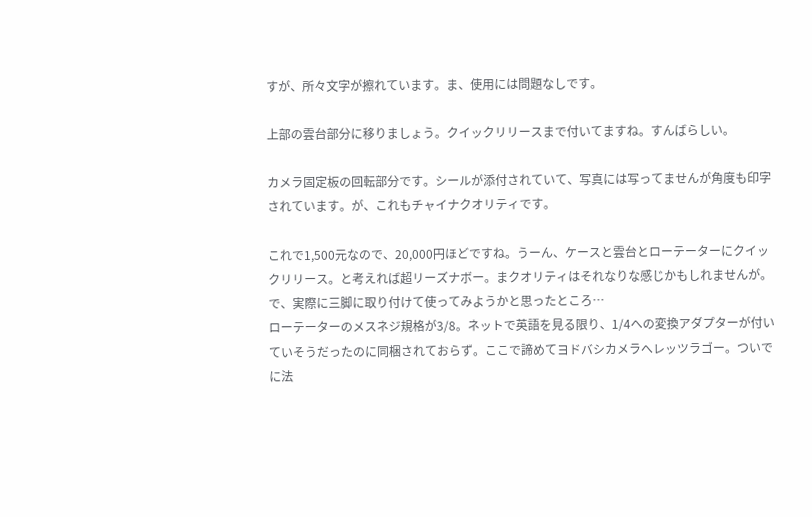すが、所々文字が擦れています。ま、使用には問題なしです。

上部の雲台部分に移りましょう。クイックリリースまで付いてますね。すんばらしい。

カメラ固定板の回転部分です。シールが添付されていて、写真には写ってませんが角度も印字されています。が、これもチャイナクオリティです。

これで1,500元なので、20,000円ほどですね。うーん、ケースと雲台とローテーターにクイックリリース。と考えれば超リーズナボー。まクオリティはそれなりな感じかもしれませんが。
で、実際に三脚に取り付けて使ってみようかと思ったところ…
ローテーターのメスネジ規格が3/8。ネットで英語を見る限り、1/4への変換アダプターが付いていそうだったのに同梱されておらず。ここで諦めてヨドバシカメラへレッツラゴー。ついでに法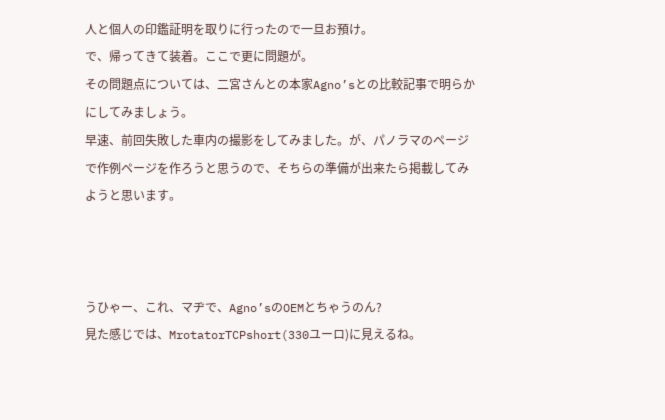人と個人の印鑑証明を取りに行ったので一旦お預け。
で、帰ってきて装着。ここで更に問題が。
その問題点については、二宮さんとの本家Agno’sとの比較記事で明らかにしてみましょう。
早速、前回失敗した車内の撮影をしてみました。が、パノラマのページで作例ページを作ろうと思うので、そちらの準備が出来たら掲載してみようと思います。



うひゃー、これ、マヂで、Agno’sのOEMとちゃうのん?
見た感じでは、MrotatorTCPshort(330ユーロ)に見えるね。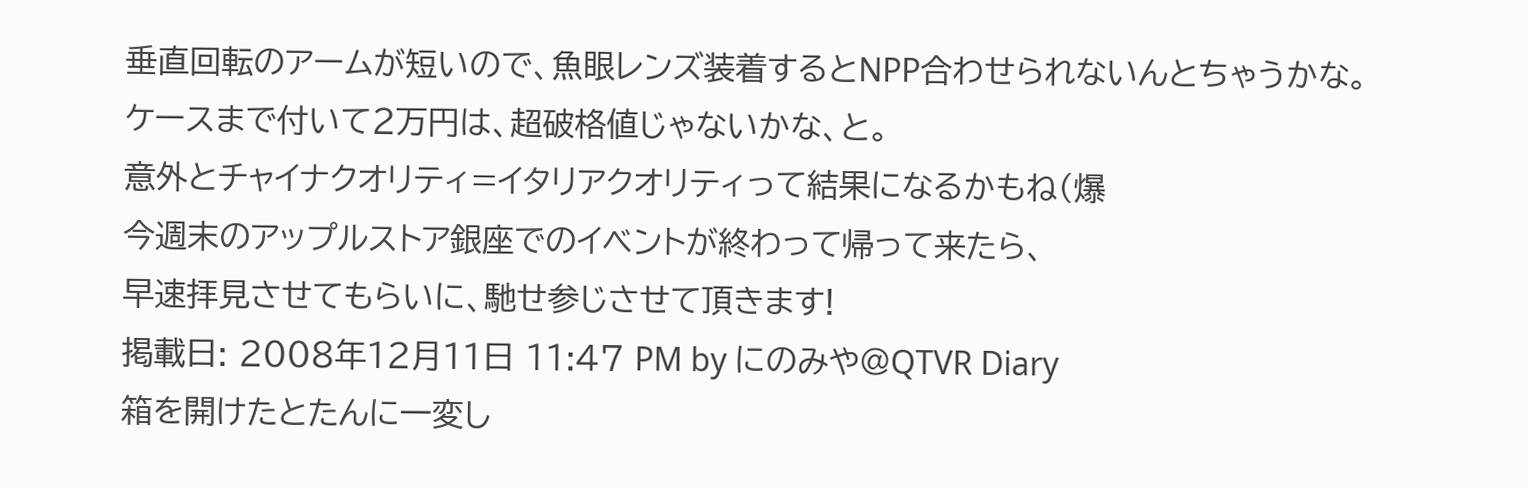垂直回転のアームが短いので、魚眼レンズ装着するとNPP合わせられないんとちゃうかな。
ケースまで付いて2万円は、超破格値じゃないかな、と。
意外とチャイナクオリティ=イタリアクオリティって結果になるかもね(爆
今週末のアップルストア銀座でのイベントが終わって帰って来たら、
早速拝見させてもらいに、馳せ参じさせて頂きます!
掲載日: 2008年12月11日 11:47 PM by にのみや@QTVR Diary
箱を開けたとたんに一変し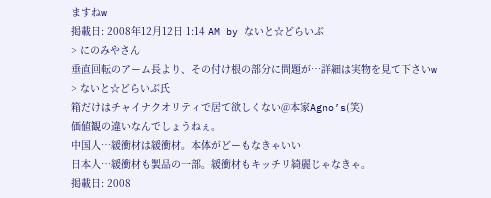ますねw
掲載日: 2008年12月12日 1:14 AM by ないと☆どらいぶ
> にのみやさん
垂直回転のアーム長より、その付け根の部分に問題が…詳細は実物を見て下さいw
> ないと☆どらいぶ氏
箱だけはチャイナクオリティで居て欲しくない@本家Agno’s(笑)
価値観の違いなんでしょうねぇ。
中国人…緩衝材は緩衝材。本体がどーもなきゃいい
日本人…緩衝材も製品の一部。緩衝材もキッチリ綺麗じゃなきゃ。
掲載日: 2008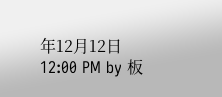年12月12日 12:00 PM by 板